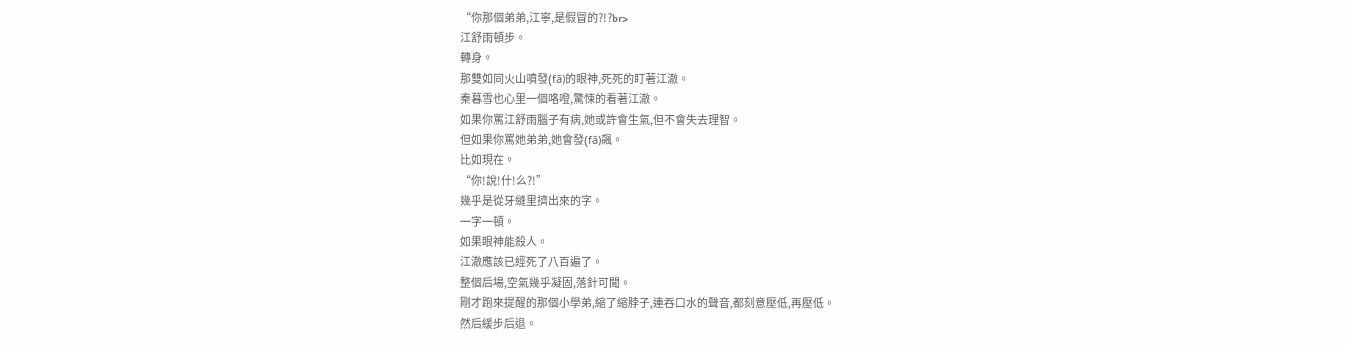“你那個弟弟,江寧,是假冒的?!?br>
江舒雨頓步。
轉身。
那雙如同火山噴發(fā)的眼神,死死的盯著江澈。
秦暮雪也心里一個咯噔,驚悚的看著江澈。
如果你罵江舒雨腦子有病,她或許會生氣,但不會失去理智。
但如果你罵她弟弟,她會發(fā)飆。
比如現在。
“你!說!什!么?!”
幾乎是從牙縫里擠出來的字。
一字一頓。
如果眼神能殺人。
江澈應該已經死了八百遍了。
整個后場,空氣幾乎凝固,落針可聞。
剛才跑來提醒的那個小學弟,縮了縮脖子,連吞口水的聲音,都刻意壓低,再壓低。
然后緩步后退。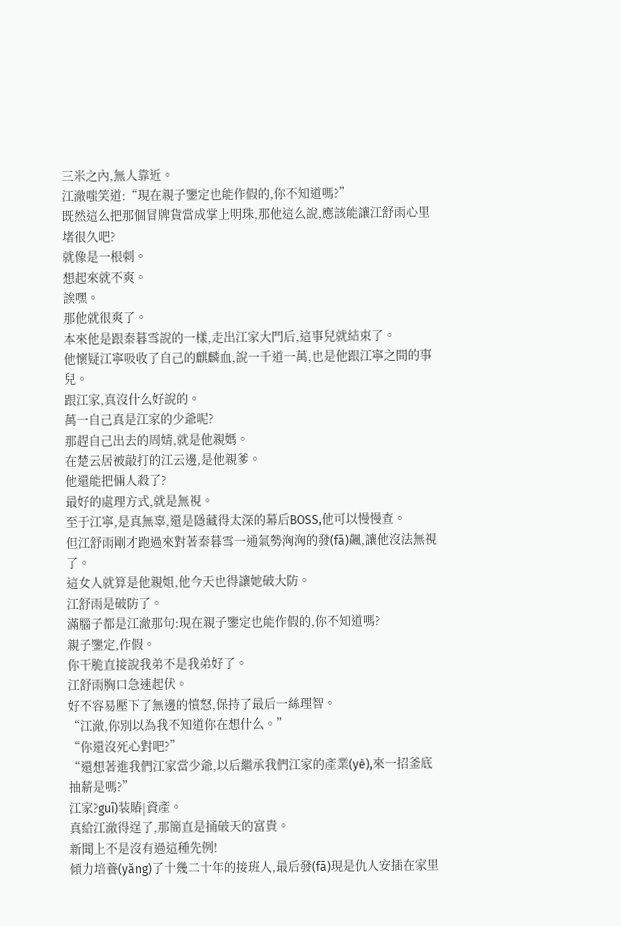三米之內,無人靠近。
江澈嗤笑道:“現在親子鑒定也能作假的,你不知道嗎?”
既然這么把那個冒牌貨當成掌上明珠,那他這么說,應該能讓江舒雨心里堵很久吧?
就像是一根刺。
想起來就不爽。
誒嘿。
那他就很爽了。
本來他是跟秦暮雪說的一樣,走出江家大門后,這事兒就結束了。
他懷疑江寧吸收了自己的麒麟血,說一千道一萬,也是他跟江寧之間的事兒。
跟江家,真沒什么好說的。
萬一自己真是江家的少爺呢?
那趕自己出去的周婧,就是他親媽。
在楚云居被敲打的江云邊,是他親爹。
他還能把倆人殺了?
最好的處理方式,就是無視。
至于江寧,是真無辜,還是隱藏得太深的幕后BOSS,他可以慢慢查。
但江舒雨剛才跑過來對著秦暮雪一通氣勢洶洶的發(fā)飆,讓他沒法無視了。
這女人就算是他親姐,他今天也得讓她破大防。
江舒雨是破防了。
滿腦子都是江澈那句:現在親子鑒定也能作假的,你不知道嗎?
親子鑒定,作假。
你干脆直接說我弟不是我弟好了。
江舒雨胸口急速起伏。
好不容易壓下了無邊的憤怒,保持了最后一絲理智。
“江澈,你別以為我不知道你在想什么。”
“你還沒死心對吧?”
“還想著進我們江家當少爺,以后繼承我們江家的產業(yè),來一招釜底抽薪是嗎?”
江家?guī)装賰|資產。
真給江澈得逞了,那簡直是捅破天的富貴。
新聞上不是沒有過這種先例!
傾力培養(yǎng)了十幾二十年的接班人,最后發(fā)現是仇人安插在家里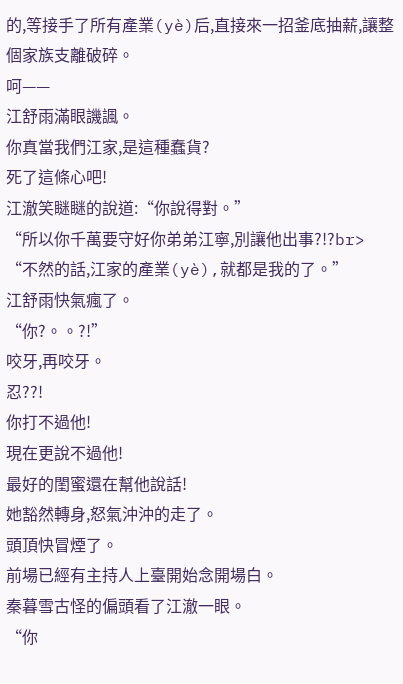的,等接手了所有產業(yè)后,直接來一招釜底抽薪,讓整個家族支離破碎。
呵——
江舒雨滿眼譏諷。
你真當我們江家,是這種蠢貨?
死了這條心吧!
江澈笑瞇瞇的說道:“你說得對。”
“所以你千萬要守好你弟弟江寧,別讓他出事?!?br>
“不然的話,江家的產業(yè),就都是我的了。”
江舒雨快氣瘋了。
“你?。。?!”
咬牙,再咬牙。
忍??!
你打不過他!
現在更說不過他!
最好的閨蜜還在幫他說話!
她豁然轉身,怒氣沖沖的走了。
頭頂快冒煙了。
前場已經有主持人上臺開始念開場白。
秦暮雪古怪的偏頭看了江澈一眼。
“你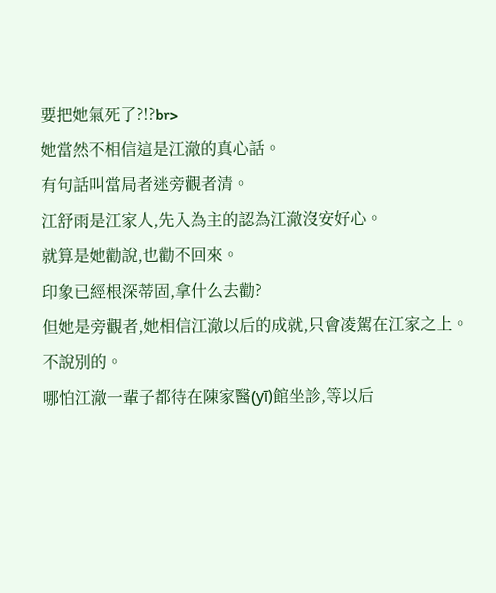要把她氣死了?!?br>
她當然不相信這是江澈的真心話。
有句話叫當局者迷旁觀者清。
江舒雨是江家人,先入為主的認為江澈沒安好心。
就算是她勸說,也勸不回來。
印象已經根深蒂固,拿什么去勸?
但她是旁觀者,她相信江澈以后的成就,只會凌駕在江家之上。
不說別的。
哪怕江澈一輩子都待在陳家醫(yī)館坐診,等以后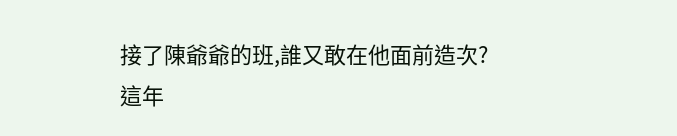接了陳爺爺的班,誰又敢在他面前造次?
這年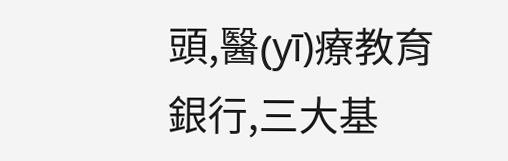頭,醫(yī)療教育銀行,三大基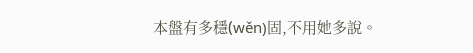本盤有多穩(wěn)固,不用她多說。